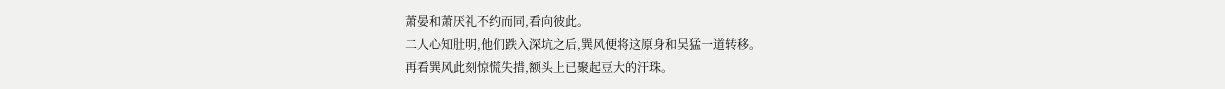萧晏和萧厌礼不约而同,看向彼此。
二人心知肚明,他们跌入深坑之后,巽风便将这原身和吴猛一道转移。
再看巽风此刻惊慌失措,额头上已聚起豆大的汗珠。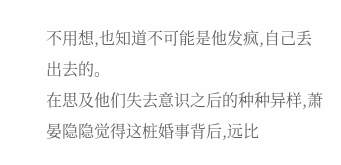不用想,也知道不可能是他发疯,自己丢出去的。
在思及他们失去意识之后的种种异样,萧晏隐隐觉得这桩婚事背后,远比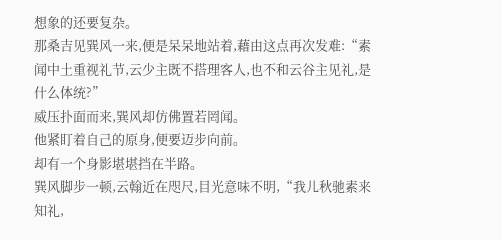想象的还要复杂。
那桑吉见巽风一来,便是呆呆地站着,藉由这点再次发难:“素闻中土重视礼节,云少主既不搭理客人,也不和云谷主见礼,是什么体统?”
威压扑面而来,巽风却仿佛置若罔闻。
他紧盯着自己的原身,便要迈步向前。
却有一个身影堪堪挡在半路。
巽风脚步一顿,云翰近在咫尺,目光意味不明,“我儿秋驰素来知礼,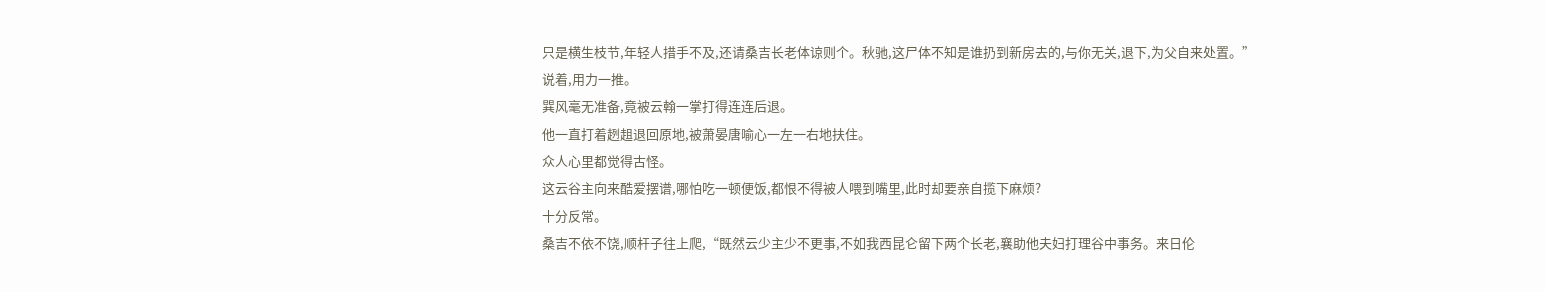只是横生枝节,年轻人措手不及,还请桑吉长老体谅则个。秋驰,这尸体不知是谁扔到新房去的,与你无关,退下,为父自来处置。”
说着,用力一推。
巽风毫无准备,竟被云翰一掌打得连连后退。
他一直打着趔趄退回原地,被萧晏唐喻心一左一右地扶住。
众人心里都觉得古怪。
这云谷主向来酷爱摆谱,哪怕吃一顿便饭,都恨不得被人喂到嘴里,此时却要亲自揽下麻烦?
十分反常。
桑吉不依不饶,顺杆子往上爬,“既然云少主少不更事,不如我西昆仑留下两个长老,襄助他夫妇打理谷中事务。来日伦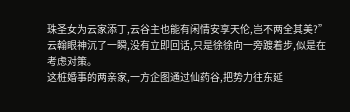珠圣女为云家添丁,云谷主也能有闲情安享天伦,岂不两全其美?”
云翰眼神沉了一瞬,没有立即回话,只是徐徐向一旁踱着步,似是在考虑对策。
这桩婚事的两亲家,一方企图通过仙药谷,把势力往东延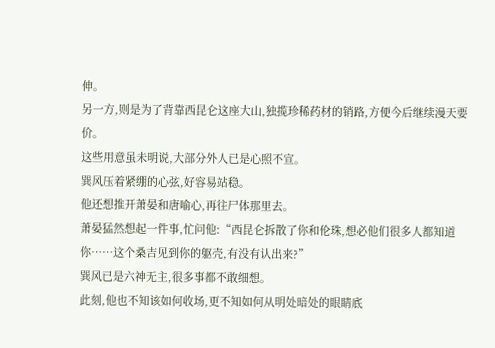伸。
另一方,则是为了背靠西昆仑这座大山,独揽珍稀药材的销路,方便今后继续漫天要价。
这些用意虽未明说,大部分外人已是心照不宣。
巽风压着紧绷的心弦,好容易站稳。
他还想推开萧晏和唐喻心,再往尸体那里去。
萧晏猛然想起一件事,忙问他:“西昆仑拆散了你和伦珠,想必他们很多人都知道你……这个桑吉见到你的躯壳,有没有认出来?”
巽风已是六神无主,很多事都不敢细想。
此刻,他也不知该如何收场,更不知如何从明处暗处的眼睛底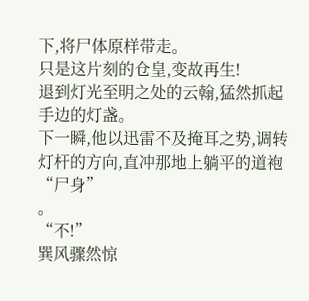下,将尸体原样带走。
只是这片刻的仓皇,变故再生!
退到灯光至明之处的云翰,猛然抓起手边的灯盏。
下一瞬,他以迅雷不及掩耳之势,调转灯杆的方向,直冲那地上躺平的道袍“尸身”
。
“不!”
巽风骤然惊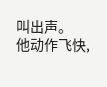叫出声。
他动作飞快,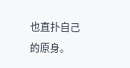也直扑自己的原身。